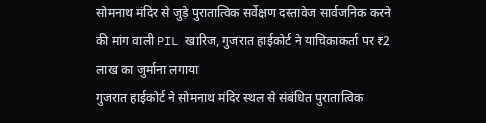सोमनाथ मंदिर से जुड़े पुरातात्विक सर्वेक्षण दस्तावेज सार्वजनिक करने की मांग वाली PIL खारिज, गुजरात हाईकोर्ट ने याचिकाकर्ता पर ₹2 लाख का जुर्माना लगाया
गुजरात हाईकोर्ट ने सोमनाथ मंदिर स्थल से संबंधित पुरातात्विक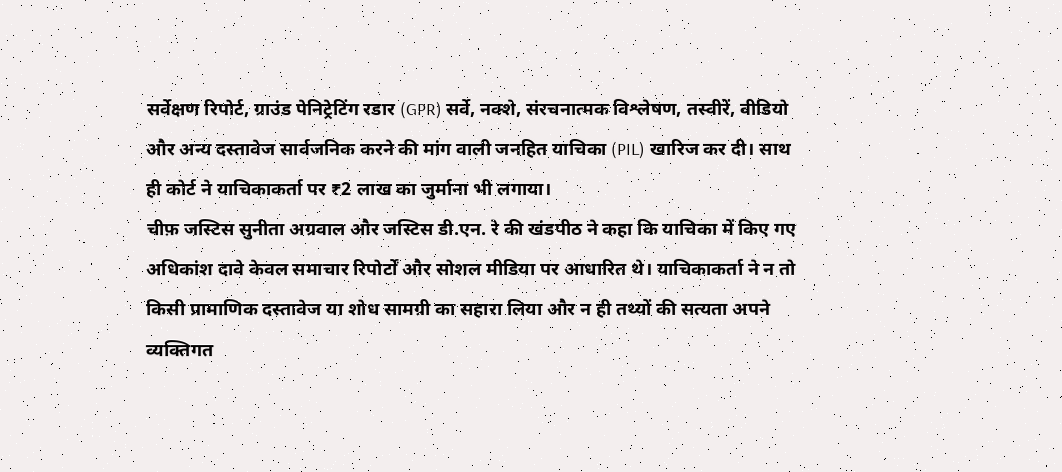सर्वेक्षण रिपोर्ट, ग्राउंड पेनिट्रेटिंग रडार (GPR) सर्वे, नक्शे, संरचनात्मक विश्लेषण, तस्वीरें, वीडियो और अन्य दस्तावेज सार्वजनिक करने की मांग वाली जनहित याचिका (PIL) खारिज कर दी। साथ ही कोर्ट ने याचिकाकर्ता पर ₹2 लाख का जुर्माना भी लगाया।
चीफ़ जस्टिस सुनीता अग्रवाल और जस्टिस डी.एन. रे की खंडपीठ ने कहा कि याचिका में किए गए अधिकांश दावे केवल समाचार रिपोर्टों और सोशल मीडिया पर आधारित थे। याचिकाकर्ता ने न तो किसी प्रामाणिक दस्तावेज या शोध सामग्री का सहारा लिया और न ही तथ्यों की सत्यता अपने व्यक्तिगत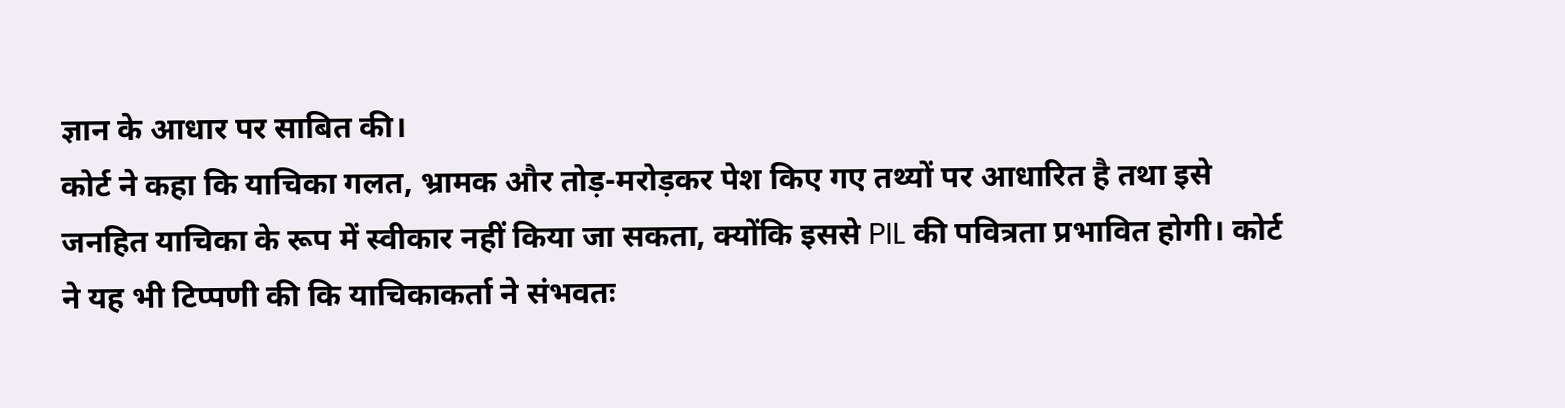ज्ञान के आधार पर साबित की।
कोर्ट ने कहा कि याचिका गलत, भ्रामक और तोड़-मरोड़कर पेश किए गए तथ्यों पर आधारित है तथा इसे जनहित याचिका के रूप में स्वीकार नहीं किया जा सकता, क्योंकि इससे PIL की पवित्रता प्रभावित होगी। कोर्ट ने यह भी टिप्पणी की कि याचिकाकर्ता ने संभवतः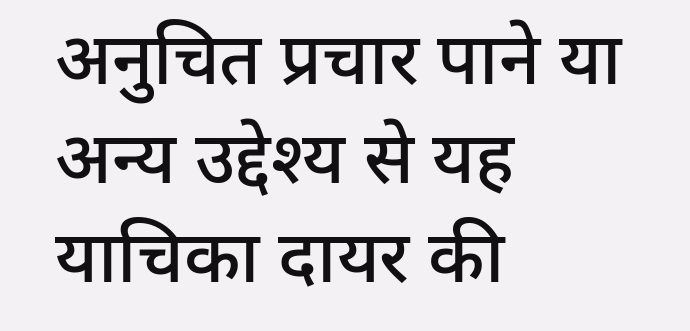अनुचित प्रचार पाने या अन्य उद्देश्य से यह याचिका दायर की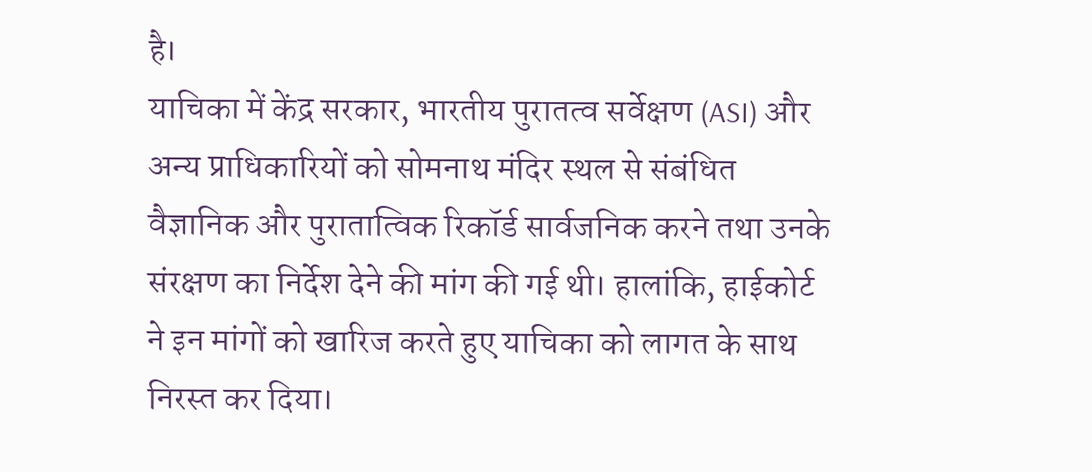है।
याचिका में केंद्र सरकार, भारतीय पुरातत्व सर्वेक्षण (ASI) और अन्य प्राधिकारियों को सोमनाथ मंदिर स्थल से संबंधित वैज्ञानिक और पुरातात्विक रिकॉर्ड सार्वजनिक करने तथा उनके संरक्षण का निर्देश देने की मांग की गई थी। हालांकि, हाईकोर्ट ने इन मांगों को खारिज करते हुए याचिका को लागत के साथ निरस्त कर दिया।